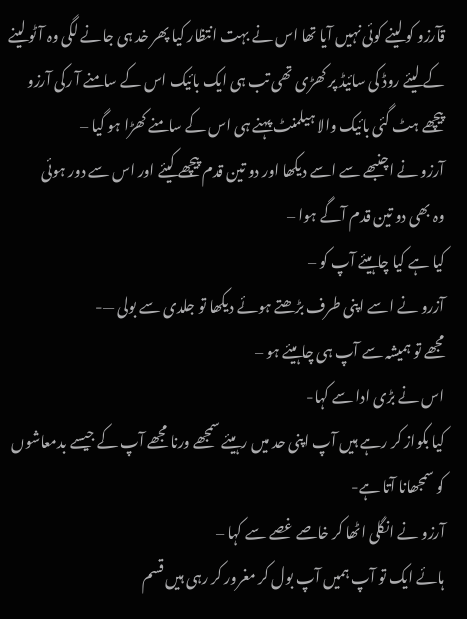قآرزو کو لینے کوئی نہیں آیا تھا اس نے بہت انتظار کیا پھر خد ہی جانے لگی وہ آٹو لینے کے لیئے روڈ کی سائیڈ پر کھڑی تھی تب ہی ایک بائیک اس کے سامنے آ رکی آرزو پیچھے ہٹ گئی بائیک والا ہیلمنٹ پہنے ہی اس کے سامنے کھڑا ہو گیا –
آرزو نے اچنبھے سے اسے دیکھا اور دو تین قدم پیچھے کیئے اور اس سے دور ہوئی
وہ بھی دو تین قدم آگے ہوا –
کیا ہے کیا چاہیئے آپ کو –
آزرو نے اسے اپنی طرف بڑھتے ہوئے دیکھا تو جلدی سے بولی —-
مجھے تو ہمیشہ سے آپ ہی چاہیئے ہو –
اس نے بڑی ادا سے کہا-
کیا بکواز کر رہے ہیں آپ اپنی حد میں رہیئے سمجھے ورنا مجھے آپ کے جیسے بدمعاشوں کو سمجھانا آتا ہے-
آرزو نے انگلی اٹھا کر خاصے غصے سے کہا –
ہائے ایک تو آپ ہمیں آپ بول کر مغرور کر رہی ہیں قسم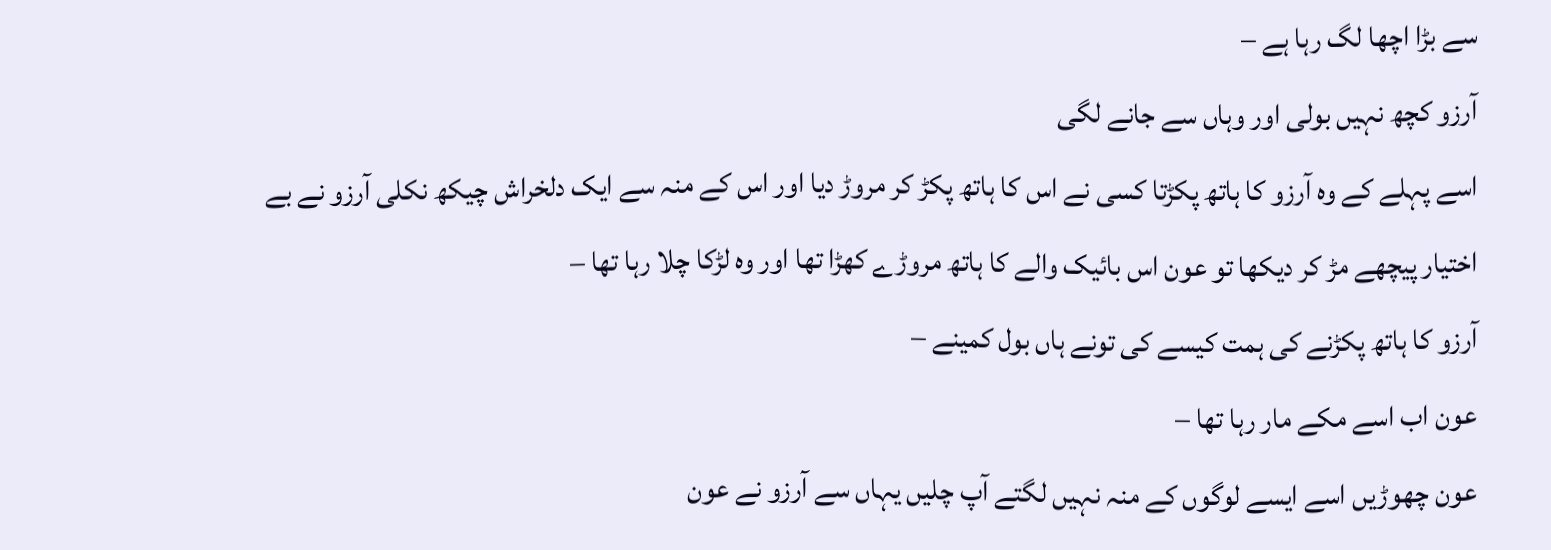سے بڑا اچھا لگ رہا ہے –
آرزو کچھ نہیں بولی اور وہاں سے جانے لگی
اسے پہلے کے وہ آرزو کا ہاتھ پکڑتا کسی نے اس کا ہاتھ پکڑ کر مروڑ دیا اور اس کے منہ سے ایک دلخراش چیکھ نکلی آرزو نے بے اختیار پیچھے مڑ کر دیکھا تو عون اس بائیک والے کا ہاتھ مروڑے کھڑا تھا اور وہ لڑکا چلا رہا تھا –
آرزو کا ہاتھ پکڑنے کی ہمت کیسے کی تونے ہاں بول کمینے –
عون اب اسے مکے مار رہا تھا –
عون چھوڑیں اسے ایسے لوگوں کے منہ نہیں لگتے آپ چلیں یہاں سے آرزو نے عون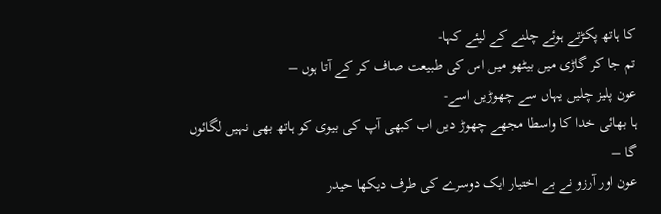کا ہاتھ پکڑتے ہوئے چلنے کے لیئے کہا-
تم جا کر گاڑی میں بیٹھو میں اس کی طبیعت صاف کر کے آتا ہوں –
عون پلیز چلیں یہاں سے چھوڑیں اسے-
ہا بھائی خدا کا واسطا مجھے چھوڑ دیں اب کبھی آپ کی بیوی کو ہاتھ بھی نہیں لگائوں گا –
عون اور آرزو نے بے اختیار ایک دوسرے کی طرف دیکھا حیدر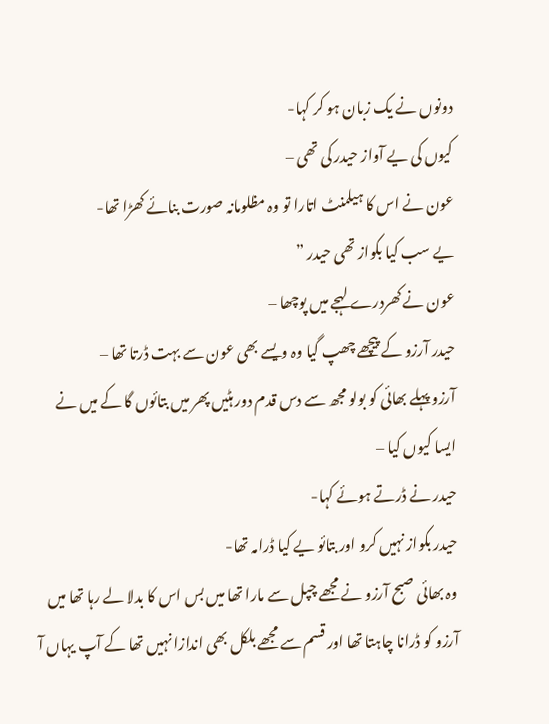دونوں نے یک زبان ہو کر کہا-
کیوں کی یے آواز حیدر کی تھی –
عون نے اس کا ہیلمنٹ اتارا تو وہ مظلومانہ صورت بنائے کھڑا تھا-
یے سب کیا بکواز تھی حیدر ”
عون نے کھردرے لہجے میں پوچھا –
حیدر آرزو کے پیچھے چھپ گیا وہ ویسے بھی عون سے بہت ڈرتا تھا –
آرزو پہلے بھائی کو بولو مجھ سے دس قدم دور ہٹیں پھر میں بتائوں گا کے میں نے ایسا کیوں کیا –
حیدر نے ڈرتے ہوئے کہا-
حیدر بکواز نہیں کرو اور بتائو یے کیا ڈرامہ تھا-
وہ بھائی صبح آرزو نے مجھے چپل سے مارا تھا میں بس اس کا بدلا لے رہا تھا میں آرزو کو ڈرانا چاہتا تھا اور قسم سے مجھے بلکل بھی اندازا نہیں تھا کے آپ یہاں آ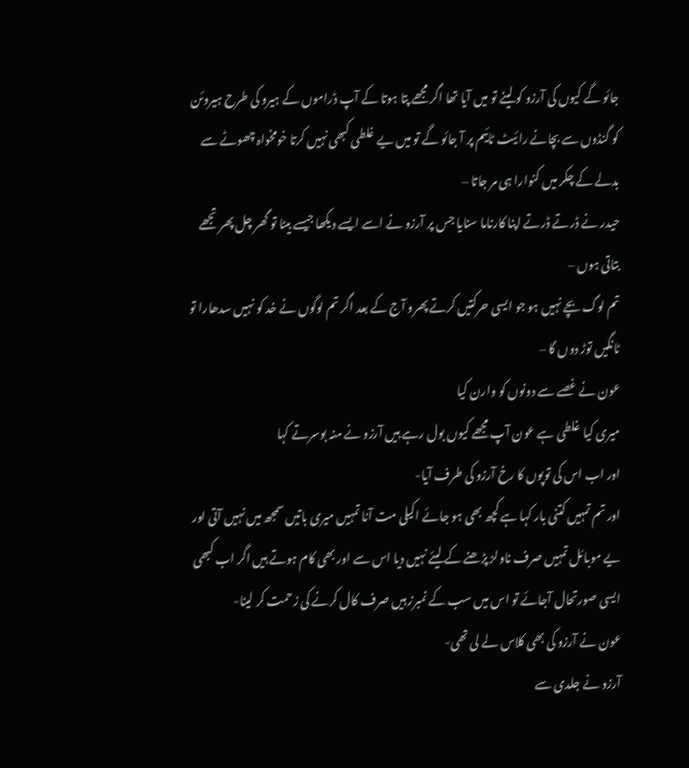جائو گے کیوں کی آرزو کو لینے تو میں آیا تھا اگر مجھے پتا ہوتا کے آپ ڈراموں کے ہیرو کی طرح ہیروئن کو گنڈوں سے بچانے رائیٹ ٹائیم پر آ جائو گے تو میں یے غلطی کبھی نہیں کرتا خومخواہ چھوٹے سے بدلے کے چکر میں کنوارا ہی مر جاتا –
حیدر نے ڈرتے ڈرتے اپنا کارناما سنایا جس پر آرزو نے اسے ایسے دیکھا جیسے بیٹا تو گھر چل پھر تجھے بتاتی ہوں –
تم لوگ بچے نہیں ہو جو ایسی حرکتیں کرتے پھرو آج کے بعد اگر تم لوگوں نے خد کو نہیں سدھارا تو ٹانگیں توڑ دوں گا –
عون نے غصے سے دونوں کو وارن کیا
میری کیا غلطی ہے عون آپ مجھے کیوں بول رہے ہیں آرزو نے منہ بوسرتے کہا
اور اب اس کی توپوں کا رخ آرزو کی طرف آیا-
اور تم تمہیں کتنی بار کہا ہے کچھ بھی ہو جائے اکیلی مت آنا تمہیں میری باتیں سمجھ میں نہیں آتی اور یے موبائل تمہیں صرف ناولز پڑھنے کے لیئے نہیں دیا اس سے اور بھی کام ہوتے ہیں اگر اب کبھی ایسی صورتحال آجائے تو اس میں سب کے نمبرز ہیں صرف کال کرنے کی زحمت کر لینا-
عون نے آرزو کی بھی کلاس لے لی تھی-
آرزو نے جلدی سے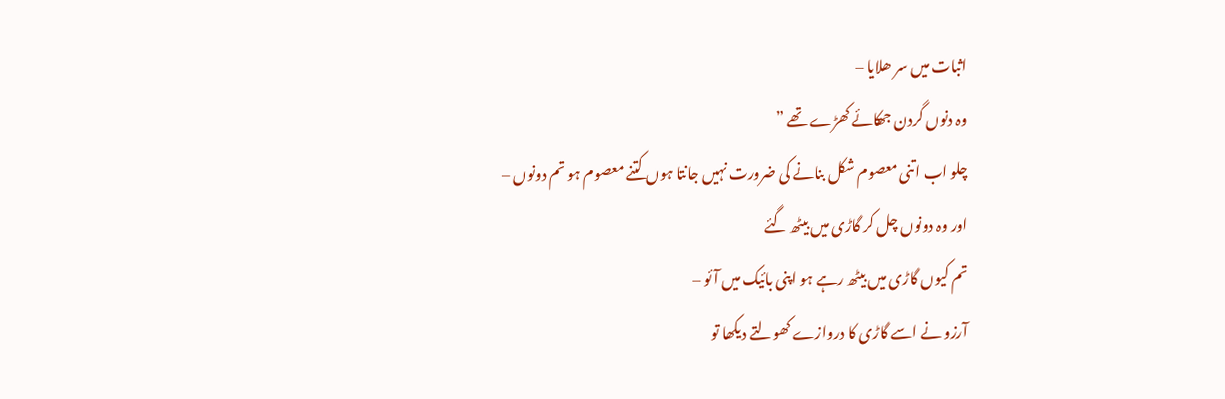اثبات میں سر ھلایا –
وہ دنوں گردن جھکائے کھڑے تھے ”
چلو اب اتنی معصوم شکل بنانے کی ضرورت نہیں جانتا ہوں کتنے معصوم ہو تم دونوں –
اور وہ دونوں چل کر گاڑی میں بیٹھ گئے
تم کیوں گاڑی میں بیٹھ رہے ہو اپنی بائیک میں آئو –
آرزو نے اسے گاڑی کا دروازے کھولتے دیکھا تو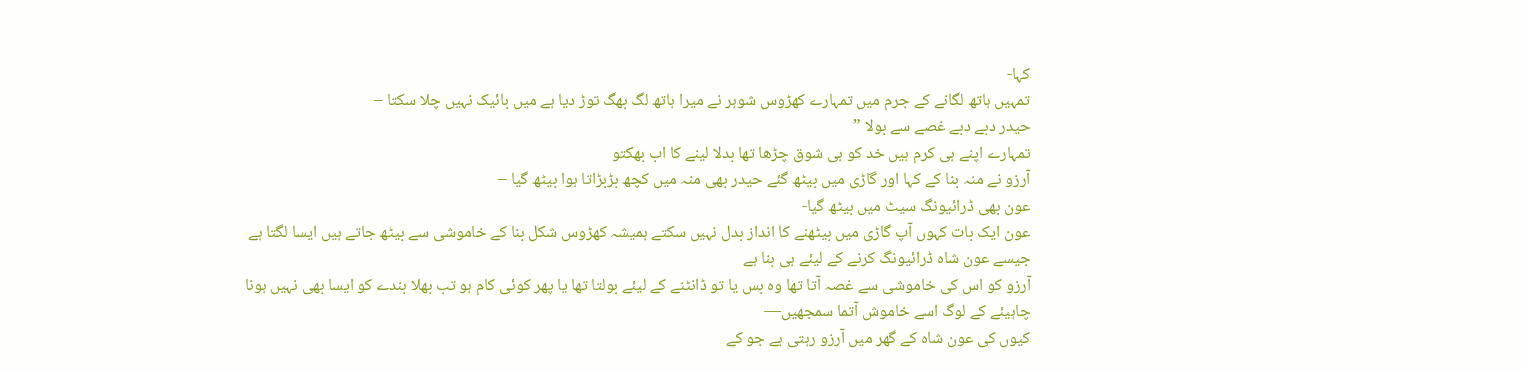کہا-
تمہیں ہاتھ لگانے کے جرم میں تمہارے کھڑوس شوہر نے میرا ہاتھ لگ بھگ توڑ دیا ہے میں بائیک نہیں چلا سکتا –
حیدر دبے دبے غصے سے بولا ”
تمہارے اپنے ہی کرم ہیں خد کو ہی شوق چڑھا تھا بدلا لینے کا اب بھکتو
آرزو نے منہ بنا کے کہا اور گاڑی میں بیٹھ گئے حیدر بھی منہ میں کچھ بڑبڑاتا ہوا بیٹھ گیا –
عون بھی ڈرائیونگ سیٹ میں بیٹھ گیا-
عون ایک بات کہوں آپ گاڑی میں بیٹھنے کا انداز بدل نہیں سکتے ہمیشہ کھڑوس شکل بنا کے خاموشی سے بیٹھ جاتے ہیں ایسا لگتا ہے جیسے عون شاہ ڈرائیونگ کرنے کے لیئے ہی بنا ہے
آرزو کو اس کی خاموشی سے غصہ آتا تھا وہ بس یا تو ڈانٹنے کے لیئے بولتا تھا یا پھر کوئی کام ہو تب بھلا بندے کو ایسا بھی نہیں ہونا چاہیئے کے لوگ اسے خاموش آتما سمجھیں—
کیوں کی عون شاہ کے گھر میں آرزو رہتی ہے جو کے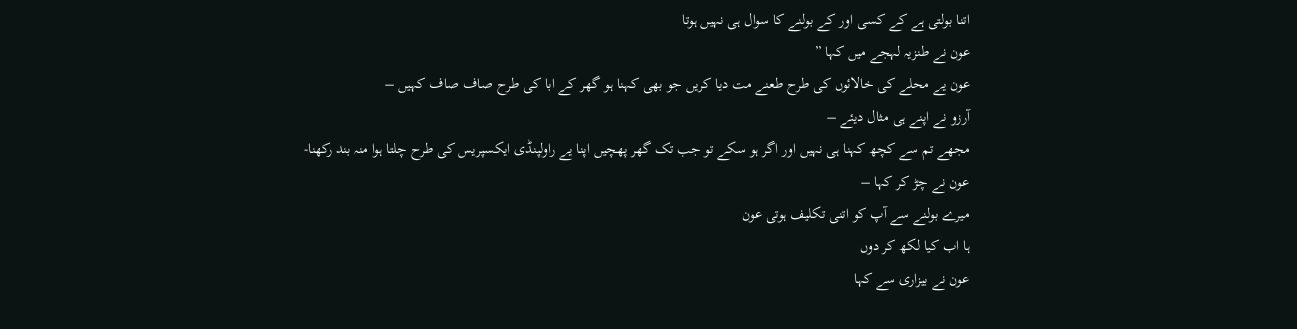اتنا بولتی ہے کے کسی اور کے بولنے کا سوال ہی نہیں ہوتا
عون نے طنزیہ لہجے میں کہا ”
عون یے محلے کی خالائوں کی طرح طعنے مت دیا کریں جو بھی کہنا ہو گھر کے ابا کی طرح صاف صاف کہیں –
آرزو نے اپنے ہی مثال دیئے –
مجھے تم سے کچھ کہنا ہی نہیں اور اگر ہو سکے تو جب تک گھر پھچیں اپنا یے راولپنڈی ایکسپریس کی طرح چلتا ہوا منہ بند رکھنا-
عون نے چڑ کر کہا –
میرے بولنے سے آپ کو اتنی تکلیف ہوتی عون
ہا اب کیا لکھ کر دوں
عون نے بیزاری سے کہا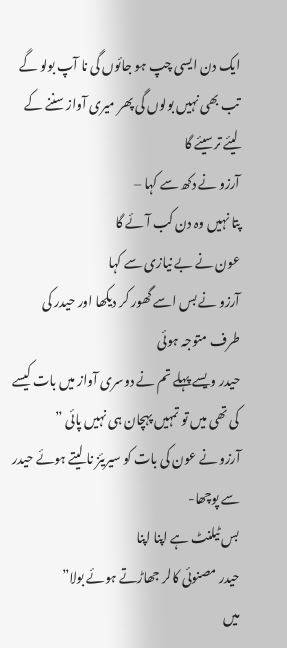ایک دن ایسی چپ ہو جائوں گی نا آپ بولو گے تب بھی نہیں بولوں گی پھر میری آواز سننے کے لیئے ترسیئے گا
آرزو نے دکھ سے کہا –
پتا نہیں وہ دن کب آئے گا
عون نے بے نیازی سے کہا
آرزو نے بس اسے گھور کر دیکھا اور حیدر کی طرف متوجہ ہوئی
حیدر ویسے پہلے تم نے دوسری آواز میں بات کیسے کی تھی میں تو تمہیں پہچان ہی نہیں پائی ”
آرزو نے عون کی بات کو سیریئز نا لیتے ہوئے حیدر سے پوچھا-
بس ٹیلنٹ ہے اپنا اپنا
حیدر مصنوئی کالر جھاڑتے ہوئے بولا”
میں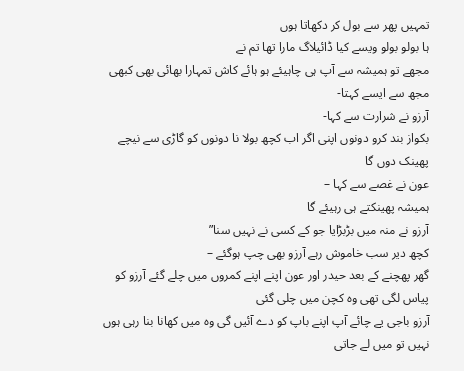تمہیں پھر سے بول کر دکھاتا ہوں
ہا بولو بولو ویسے کیا ڈائیلاگ مارا تھا تم نے
مجھے تو ہمیشہ سے آپ ہی چاہیئے ہو ہائے کاش تمہارا بھائی بھی کبھی مجھ سے ایسے کہتا-
آرزو نے شرارت سے کہا-
بکواز بند کرو دونوں اپنی اگر اب کچھ بولا نا دونوں کو گاڑی سے نیچے پھینک دوں گا
عون نے غصے سے کہا –
ہمیشہ پھینکتے ہی رہیئے گا
آرزو نے منہ میں بڑبڑایا جو کے کسی نے نہیں سنا”
کچھ دیر سب خاموش رہے آرزو بھی چپ ہوگئے –
گھر پھچنے کے بعد حیدر اور عون اپنے اپنے کمروں میں چلے گئے آرزو کو پیاس لگی تھی وہ کچن میں چلی گئی
آرزو باجی یے چائے آپ اپنے باپ کو دے آئیں گی وہ میں کھانا بنا رہی ہوں نہیں تو میں لے جاتی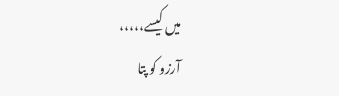میں کیسے،،،،،
آرزو کو پتا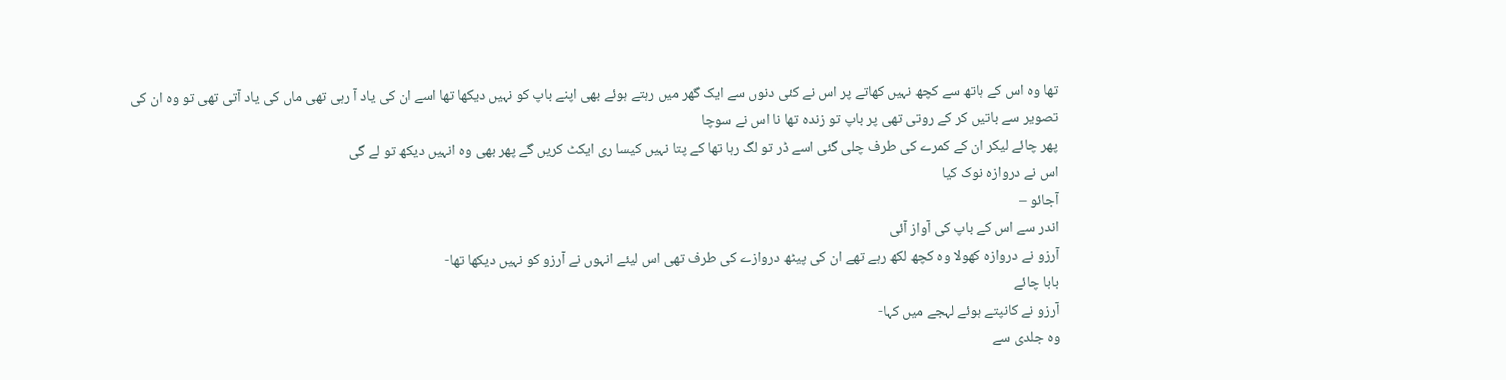تھا وہ اس کے ہاتھ سے کچھ نہیں کھاتے پر اس نے کئی دنوں سے ایک گھر میں رہتے ہوئے بھی اپنے باپ کو نہیں دیکھا تھا اسے ان کی یاد آ رہی تھی ماں کی یاد آتی تھی تو وہ ان کی تصویر سے باتیں کر کے روتی تھی پر باپ تو زندہ تھا نا اس نے سوچا
پھر چائے لیکر ان کے کمرے کی طرف چلی گئی اسے ڈر تو لگ رہا تھا کے پتا نہیں کیسا ری ایکٹ کریں گے پھر بھی وہ انہیں دیکھ تو لے گی
اس نے دروازہ نوک کیا
آجائو –
اندر سے اس کے باپ کی آواز آئی
آرزو نے دروازہ کھولا وہ کچھ لکھ رہے تھے ان کی پیٹھ دروازے کی طرف تھی اس لیئے انہوں نے آرزو کو نہیں دیکھا تھا-
بابا چائے
آرزو نے کانپتے ہوئے لہجے میں کہا-
وہ جلدی سے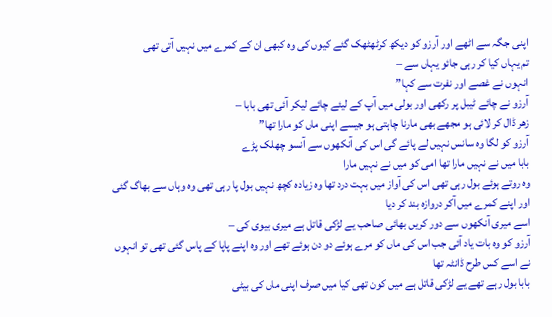اپنی جگہ سے اٹھے اور آرزو کو دیکھ کرٹھٹھک گئے کیوں کی وہ کبھی ان کے کمرے میں نہیں آتی تھی
تم یہاں کیا کر رہی جائو یہاں سے –
انہوں نے غصے اور نفرت سے کہا”
آرزو نے چائے ٹیبل پر رکھی اور بولی میں آپ کے لیئے چائے لیکر آئی تھی بابا –
زھر ڈال کر لائی ہو مجھے بھی مارنا چاہتی ہو جیسے اپنی ماں کو مارا تھا”
آرزو کو لگا وہ سانس نہیں لے پائے گی اس کی آنکھوں سے آنسو چھلک پڑے
بابا میں نے نہیں مارا تھا امی کو میں نے نہیں مارا
وہ روتے ہوئے بول رہی تھی اس کی آواز میں بہت درد تھا وہ زیادہ کچھ نہیں بول پا رہی تھی وہ وہاں سے بھاگ گئی اور اپنے کمرے میں آکر دروازہ بند کر دیا
اسے میری آنکھوں سے دور کریں بھائی صاحب یے لڑکی قاتل ہے میری بیوی کی –
آرزو کو وہ بات یاد آئی جب اس کی ماں کو مرے ہوئے دو دن ہوئے تھے اور وہ اپنے پاپا کے پاس گئی تھی تو انہوں نے اسے کس طرح ڈانٹہ تھا
بابا بول رہے تھے یے لڑکی قاتل ہے میں کون تھی کیا میں صرف اپنی ماں کی بیٹی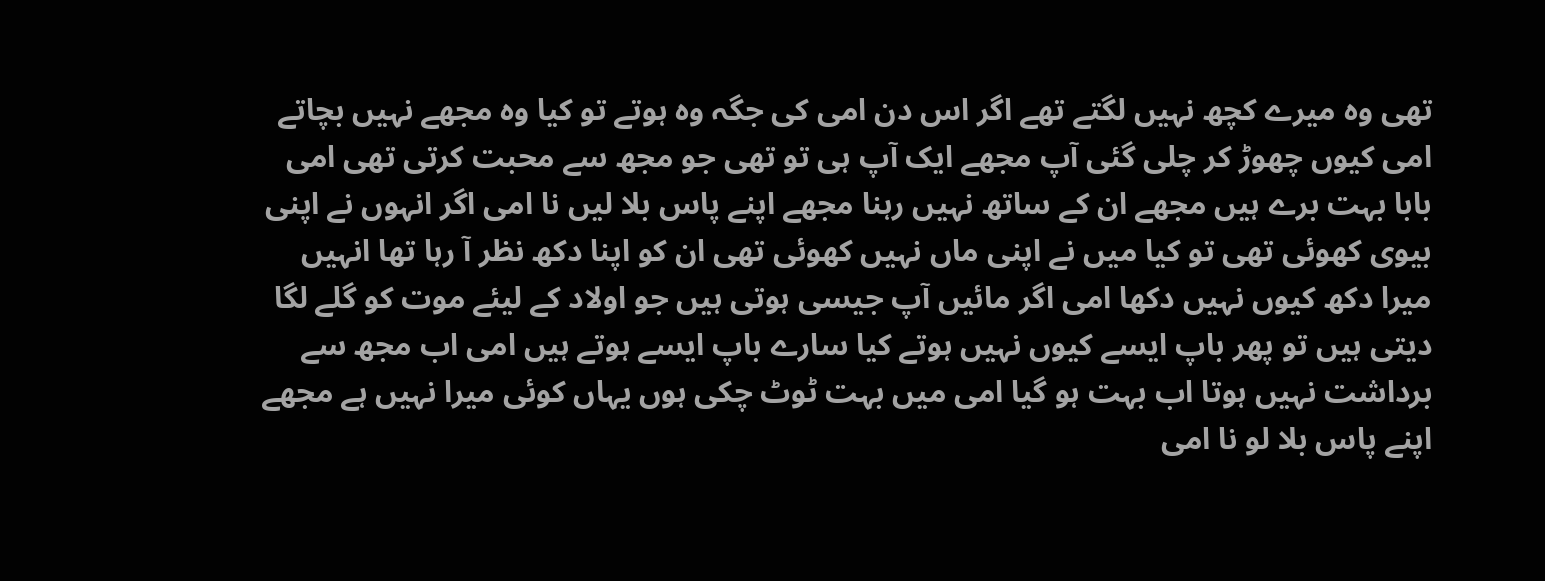تھی وہ میرے کچھ نہیں لگتے تھے اگر اس دن امی کی جگہ وہ ہوتے تو کیا وہ مجھے نہیں بچاتے
امی کیوں چھوڑ کر چلی گئی آپ مجھے ایک آپ ہی تو تھی جو مجھ سے محبت کرتی تھی امی بابا بہت برے ہیں مجھے ان کے ساتھ نہیں رہنا مجھے اپنے پاس بلا لیں نا امی اگر انہوں نے اپنی بیوی کھوئی تھی تو کیا میں نے اپنی ماں نہیں کھوئی تھی ان کو اپنا دکھ نظر آ رہا تھا انہیں میرا دکھ کیوں نہیں دکھا امی اگر مائیں آپ جیسی ہوتی ہیں جو اولاد کے لیئے موت کو گلے لگا دیتی ہیں تو پھر باپ ایسے کیوں نہیں ہوتے کیا سارے باپ ایسے ہوتے ہیں امی اب مجھ سے برداشت نہیں ہوتا اب بہت ہو گیا امی میں بہت ٹوٹ چکی ہوں یہاں کوئی میرا نہیں ہے مجھے اپنے پاس بلا لو نا امی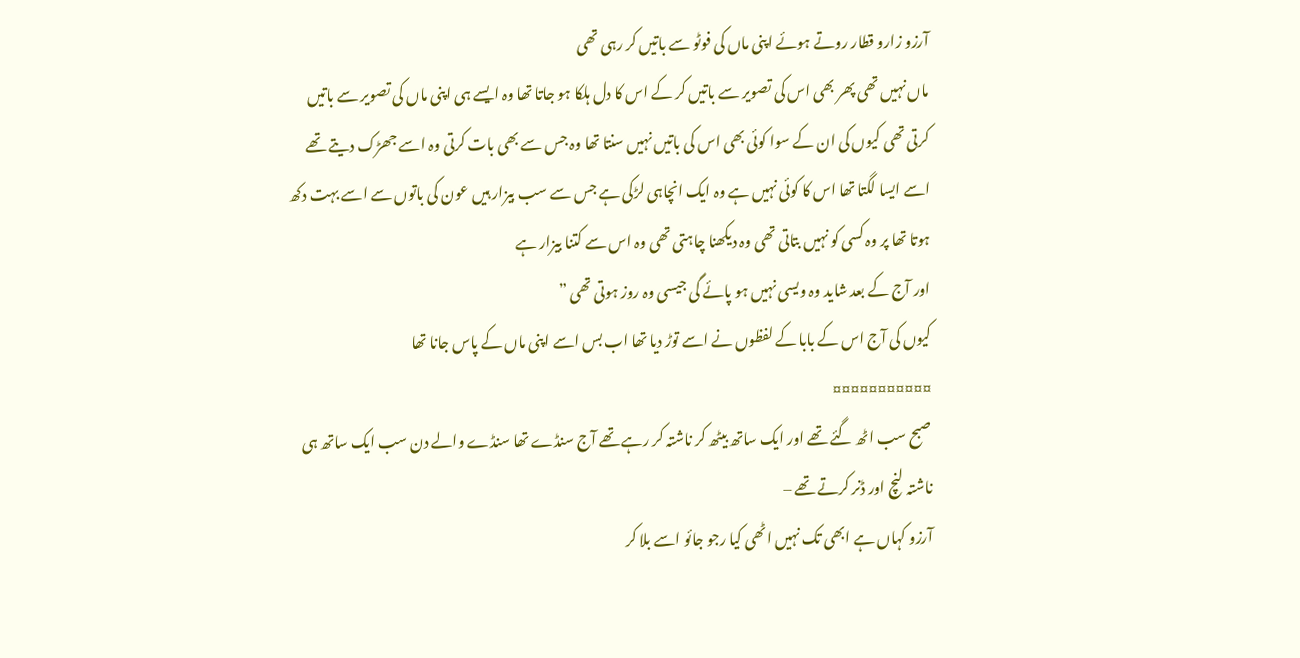آرزو زارو قطار روتے ہوئے اپنی ماں کی فوٹو سے باتیں کر رہی تھی
ماں نہیں تھی پھر بھی اس کی تصویر سے باتیں کر کے اس کا دل ہلکا ہو جاتا تھا وہ ایسے ہی اپنی ماں کی تصویر سے باتیں کرتی تھی کیوں کی ان کے سوا کوئی بھی اس کی باتیں نہیں سنتا تھا وہ جس سے بھی بات کرتی وہ اسے جھڑک دیتے تھے اسے ایسا لگتا تھا اس کا کوئی نہیں ہے وہ ایک انچاہی لڑکی ہے جس سے سب بیزار ہیں عون کی باتوں سے اسے بہت دکھ ہوتا تھا پر وہ کسی کو نہیں بتاتی تھی وہ دیکھنا چاہتی تھی وہ اس سے کتنا بیزار ہے
اور آج کے بعد شاید وہ ویسی نہیں ہو پائے گی جیسی وہ روز ہوتی تھی ”
کیوں کی آج اس کے بابا کے لفظوں نے اسے توڑ دیا تھا اب بس اسے اپنی ماں کے پاس جانا تھا
¤¤¤¤¤¤¤¤¤¤¤
صبح سب اٹھ گئے تھے اور ایک ساتھ بیٹھ کر ناشتہ کر رہے تھے آج سنڈے تھا سنڈے والے دن سب ایک ساتھ ہی ناشتہ لنچ اور ڈنر کرتے تھے –
آرزو کہاں ہے ابھی تک نہیں اٹھی کیا رجو جائو اسے بلا کر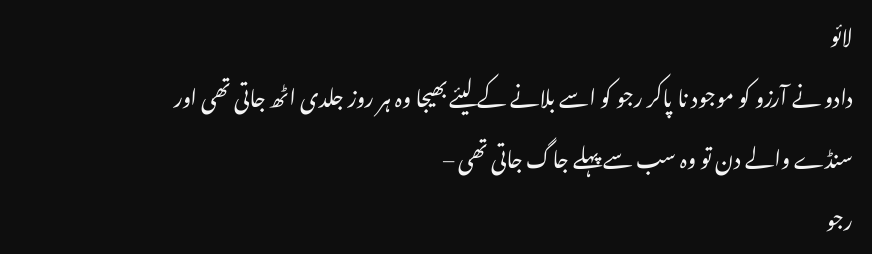لائو
دادو نے آرزو کو موجود نا پاکر رجو کو اسے بلانے کے لیئے بھیجا وہ ہر روز جلدی اٹھ جاتی تھی اور سنڈے والے دن تو وہ سب سے پہلے جاگ جاتی تھی –
رجو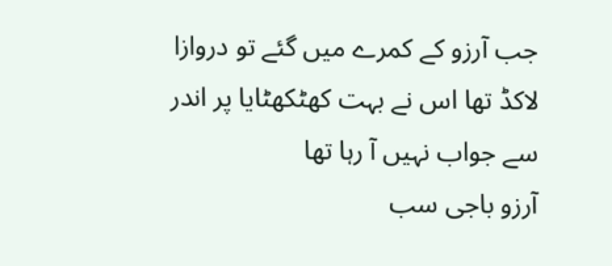جب آرزو کے کمرے میں گئے تو دروازا لاکڈ تھا اس نے بہت کھٹکھٹایا پر اندر سے جواب نہیں آ رہا تھا
آرزو باجی سب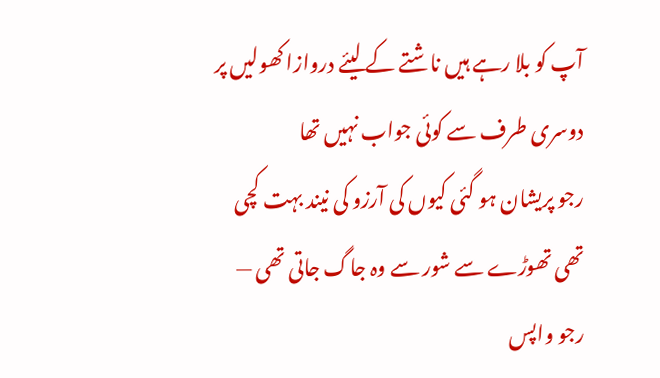آپ کو بلا رہے ہیں ناشتے کے لیئے دروازا کھولیں پر دوسری طرف سے کوئی جواب نہیں تھا
رجو پریشان ہو گئی کیوں کی آرزو کی نیند بہت کچی تھی تھوڑے سے شور سے وہ جاگ جاتی تھی —
رجو واپس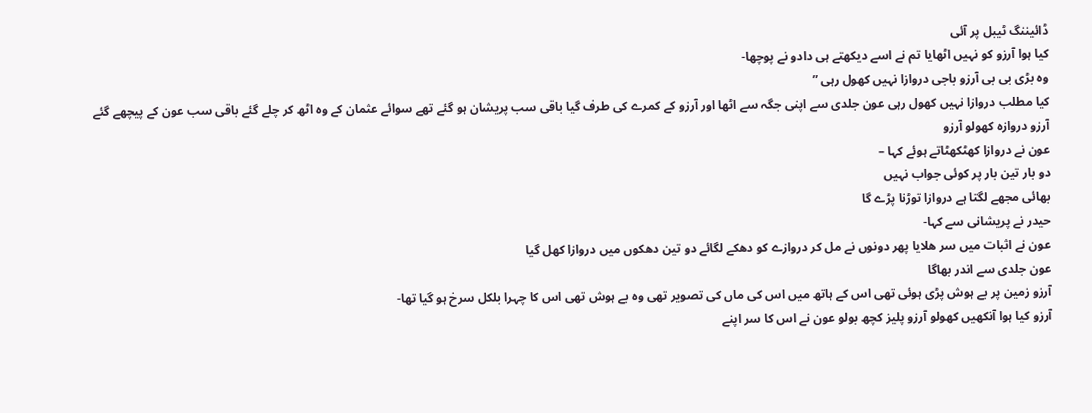ڈائیننگ ٹیبل پر آئی
کیا ہوا آرزو کو نہیں اٹھایا تم نے اسے دیکھتے ہی دادو نے پوچھا-
وہ بڑی بی بی آرزو باجی دروازا نہیں کھول رہی ”
کیا مطلب دروازا نہیں کھول رہی عون جلدی سے اپنی جگہ سے اٹھا اور آرزو کے کمرے کی طرف گیا باقی سب پریشان ہو گئے تھے سوائے عثمان کے وہ اٹھ کر چلے گئے باقی سب عون کے پیچھے گئے
آرزو دروازہ کھولو آرزو
عون نے دروازا کھٹکھٹاتے ہوئے کہا –
دو بار تین بار پر کوئی جواب نہیں
بھائی مجھے لگتا ہے دروازا توڑنا پڑے گا
حیدر نے پریشانی سے کہا-
عون نے اثبات میں سر ھلایا پھر دونوں نے مل کر دروازے کو دھکے لگائے دو تین دھکوں میں دروازا کھل گیا
عون جلدی سے اندر بھاگا
آرزو زمین پر بے ہوش پڑی ہوئی تھی اس کے ہاتھ میں اس کی ماں کی تصویر تھی وہ بے ہوش تھی اس کا چہرا بلکل سرخ ہو گیا تھا-
آرزو کیا ہوا آنکھیں کھولو آرزو پلیز کچھ بولو عون نے اس کا سر اپنے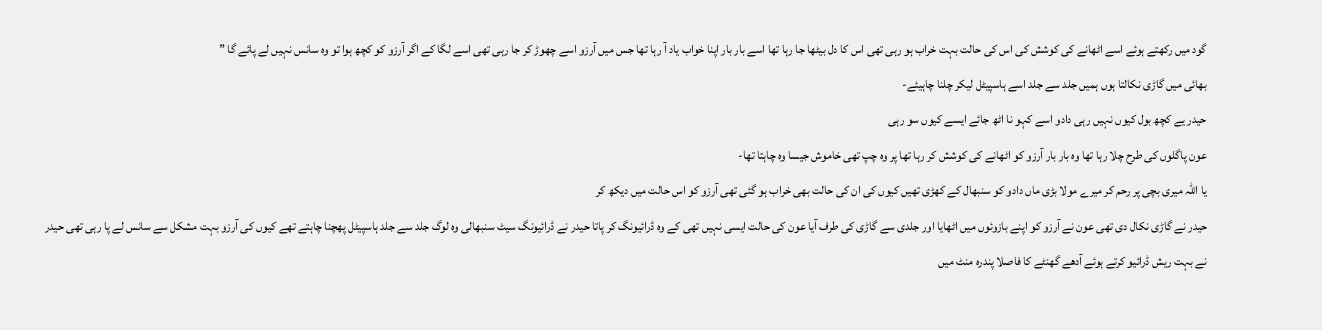گود میں رکھتے ہوئے اسے اٹھانے کی کوشش کی اس کی حالت بہت خراب ہو رہی تھی اس کا دل بیٹھا جا رہا تھا اسے بار بار اپنا خواب یاد آ رہا تھا جس میں آرزو اسے چھوڑ کر جا رہی تھی اسے لگا کے اگر آرزو کو کچھ ہوا تو وہ سانس نہیں لے پائے گا ”
بھائی میں گاڑی نکالتا ہوں ہمیں جلد سے جلد اسے ہاسپیٹل لیکر چلنا چاہیئے-
حیدر یے کچھ بول کیوں نہیں رہی دادو اسے کہو نا اٹھ جائے ایسے کیوں سو رہی
عون پاگلوں کی طرح چلا رہا تھا وہ بار بار آرزو کو اٹھانے کی کوشش کر رہا تھا پر وہ چپ تھی خاموش جیسا وہ چاہتا تھا-
یا اللہ میری بچی پر رحم کر میرے مولا بڑی ماں دادو کو سنبھال کے کھڑی تھیں کیوں کی ان کی حالت بھی خراب ہو گئی تھی آرزو کو اس حالت میں دیکھ کر
حیدر نے گاڑی نکال دی تھی عون نے آرزو کو اپنے بازوئوں میں اٹھایا اور جلدی سے گاڑی کی طرف آیا عون کی حالت ایسی نہیں تھی کے وہ ڈرائیونگ کر پاتا حیدر نے ڈرائیونگ سیٹ سنبھالی وہ لوگ جلد سے جلد ہاسپیٹل پھچنا چاہتے تھے کیوں کی آرزو بہت مشکل سے سانس لے پا رہی تھی حیدر نے بہت ریش ڈرائیو کرتے ہوئے آدھے گھنٹے کا فاصلا پندرہ منٹ میں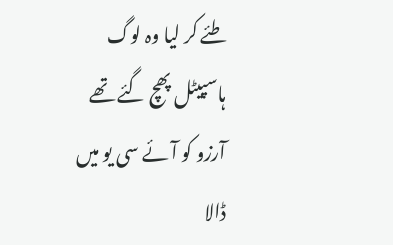طئے کر لیا وہ لوگ ہاسپیٹل پھچ گئے تھے
آرزو کو آئے سی یو میں ڈالا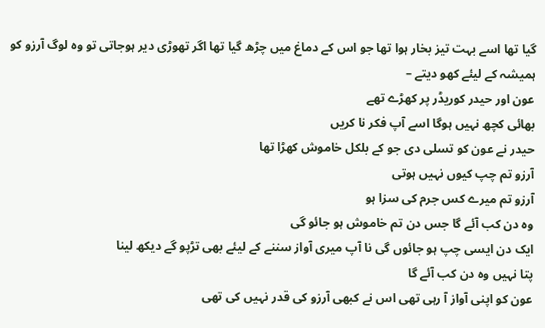گیا تھا اسے بہت تیز بخار ہوا تھا جو اس کے دماغ میں چڑھ گیا تھا اگر تھوڑی دیر ہوجاتی تو وہ لوگ آرزو کو ہمیشہ کے لیئے کھو دیتے –
عون اور حیدر کوریڈر پر کھڑے تھے
بھائی کچھ نہیں ہوگا اسے آپ فکر نا کریں
حیدر نے عون کو تسلی دی جو کے بلکل خاموش کھڑا تھا
آرزو تم چپ کیوں نہیں ہوتی
آرزو تم میرے کس جرم کی سزا ہو
وہ دن کب آئے گا جس دن تم خاموش ہو جائو گی
ایک دن ایسی چپ ہو جائوں گی نا آپ میری آواز سننے کے لیئے بھی تڑپو گے دیکھ لینا
پتا نہیں وہ دن کب آئے گا
عون کو اپنی آواز آ رہی تھی اس نے کبھی آرزو کی قدر نہیں کی تھی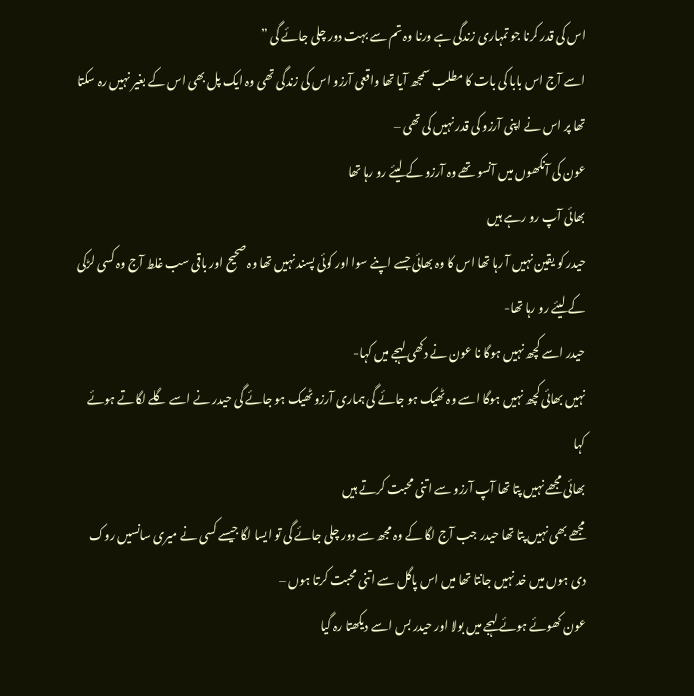اس کی قدر کرنا جو تمہاری زندگی ہے ورنا وہ تم سے بہت دور چلی جائے گی ”
اسے آج اس بابا کی بات کا مطلب سمجھ آیا تھا واقعی آرزو اس کی زندگی تھی وہ ایک پل بھی اس کے بغیر نہیں رہ سکتا تھا پر اس نے اپنی آرزو کی قدر نہیں کی تھی –
عون کی آنکھوں میں آنسو تھے وہ آرزو کے لیئے رو رہا تھا
بھائی آپ رو رہے ہیں
حیدر کو یقین نہیں آ رہا تھا اس کا وہ بھائی جسے اپنے سوا اور کوئی پسند نہیں تھا وہ صحیح اور باقی سب غلط آج وہ کسی لڑکی کے لیئے رو رہا تھا-
حیدر اسے کچھ نہیں ہوگا نا عون نے دکھی لہجے میں کہا-
نہیں بھائی کچھ نہیں ہوگا اسے وہ ٹھیک ہو جائے گی ہماری آرزو ٹھیک ہو جائے گی حیدر نے اسے گلے لگاتے ہوئے کہا
بھائی مجھے نہیں پتا تھا آپ آرزو سے اتنی محبت کرتے ہیں
مجھے بھی نہیں پتا تھا حیدر جب آج لگا کے وہ مجھ سے دور چلی جائے گی تو ایسا لگا جیسے کسی نے میری سانسیں روک دی ہوں میں خد نہیں جانتا تھا میں اس پاگل سے اتنی محبت کرتا ہوں –
عون کھوئے ہوئے لہجے میں بولا اور حیدر بس اسے دیکھتا رہ گیا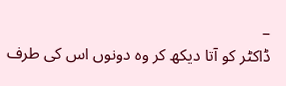–
ڈاکٹر کو آتا دیکھ کر وہ دونوں اس کی طرف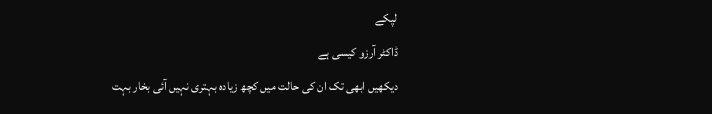لپکے
ڈاکٹر آرزو کیسی ہے
دیکھیں ابھی تک ان کی حالت میں کچھ زیادہ بہتری نہیں آئی بخار بہت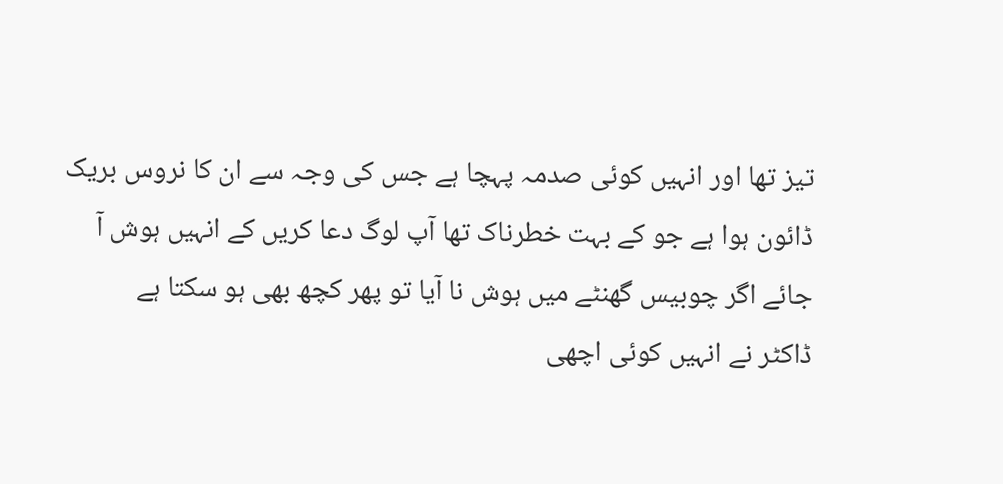تیز تھا اور انہیں کوئی صدمہ پہچا ہے جس کی وجہ سے ان کا نروس بریک ڈائون ہوا ہے جو کے بہت خطرناک تھا آپ لوگ دعا کریں کے انہیں ہوش آ جائے اگر چوبیس گھنٹے میں ہوش نا آیا تو پھر کچھ بھی ہو سکتا ہے
ڈاکٹر نے انہیں کوئی اچھی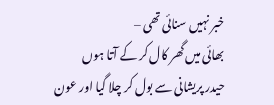خبر نہیں سنائی تھی –
بھائی میں گھر کال کر کے آتا ہوں
حیدر پریشانی سے بول کر چلا گیا اور عون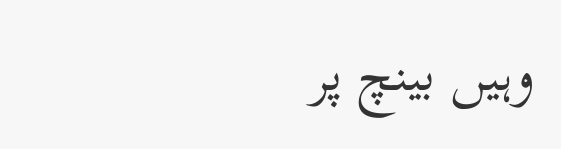وہیں بینچ پر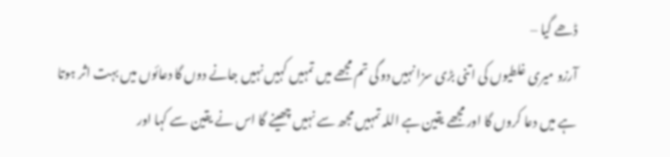ڈھے گیا –
آرزو میری غلطیوں کی اتنی بڑی سزا نہیں دوگی تم مجھے میں تمہیں کہیں نہیں جانے دوں گا دعائوں میں بہت اثر ہوتا ہے میں دعا کروں گا اور مجھے یقین ہے اللہ تمہیں مجھ سے نہیں چھینے گا اس نے یقین سے کہا اور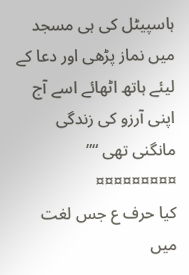ہاسپیٹل کی ہی مسجد میں نماز پڑھی اور دعا کے لیئے ہاتھ اٹھائے اسے آج اپنی آرزو کی زندگی مانگنی تھی “”
¤¤¤¤¤¤¤¤¤
کیا حرف ع جس لغت میں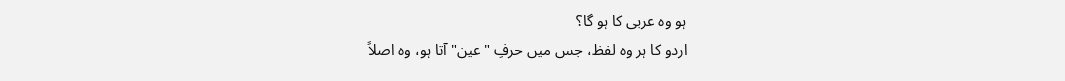ہو وہ عربی کا ہو گا؟
اردو کا ہر وہ لفظ، جس میں حرفِ "عین" آتا ہو، وہ اصلاً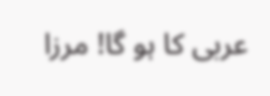عربی کا ہو گا! مرزا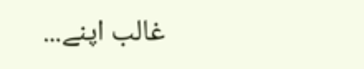غالب اپنے...